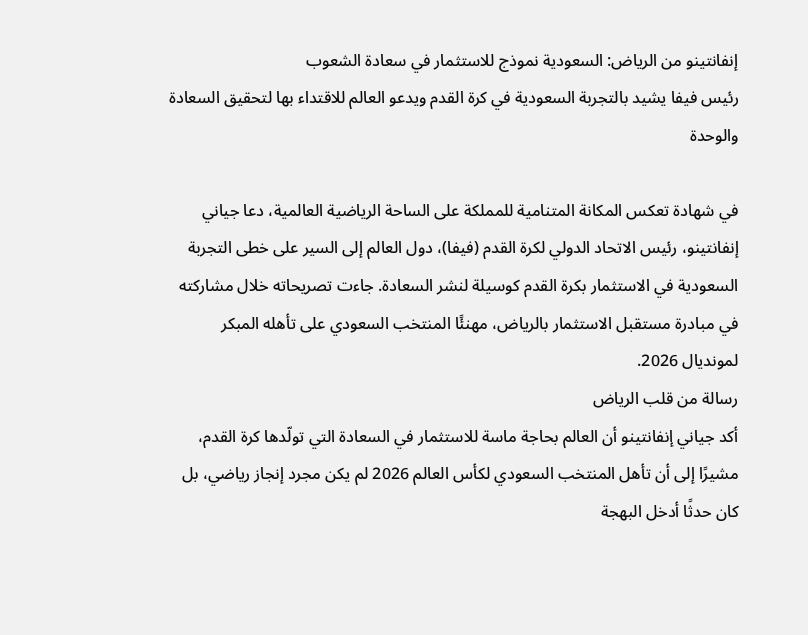إنفانتينو من الرياض: السعودية نموذج للاستثمار في سعادة الشعوب
رئيس فيفا يشيد بالتجربة السعودية في كرة القدم ويدعو العالم للاقتداء بها لتحقيق السعادة والوحدة

في شهادة تعكس المكانة المتنامية للمملكة على الساحة الرياضية العالمية، دعا جياني إنفانتينو، رئيس الاتحاد الدولي لكرة القدم (فيفا)، دول العالم إلى السير على خطى التجربة السعودية في الاستثمار بكرة القدم كوسيلة لنشر السعادة. جاءت تصريحاته خلال مشاركته في مبادرة مستقبل الاستثمار بالرياض، مهنئًا المنتخب السعودي على تأهله المبكر لمونديال 2026.
رسالة من قلب الرياض
أكد جياني إنفانتينو أن العالم بحاجة ماسة للاستثمار في السعادة التي تولّدها كرة القدم، مشيرًا إلى أن تأهل المنتخب السعودي لكأس العالم 2026 لم يكن مجرد إنجاز رياضي، بل كان حدثًا أدخل البهجة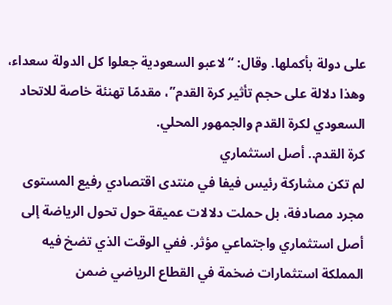على دولة بأكملها. وقال: “لاعبو السعودية جعلوا كل الدولة سعداء، وهذا دلالة على حجم تأثير كرة القدم”، مقدمًا تهنئة خاصة للاتحاد السعودي لكرة القدم والجمهور المحلي.
كرة القدم.. أصل استثماري
لم تكن مشاركة رئيس فيفا في منتدى اقتصادي رفيع المستوى مجرد مصادفة، بل حملت دلالات عميقة حول تحول الرياضة إلى أصل استثماري واجتماعي مؤثر. ففي الوقت الذي تضخ فيه المملكة استثمارات ضخمة في القطاع الرياضي ضمن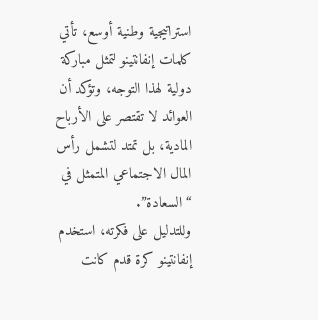استراتيجية وطنية أوسع، تأتي كلمات إنفانتينو لتمثل مباركة دولية لهذا التوجه، وتؤكد أن العوائد لا تقتصر على الأرباح المادية، بل تمتد لتشمل رأس المال الاجتماعي المتمثل في “السعادة”.
وللتدليل على فكرته، استخدم إنفانتينو كرة قدم كانت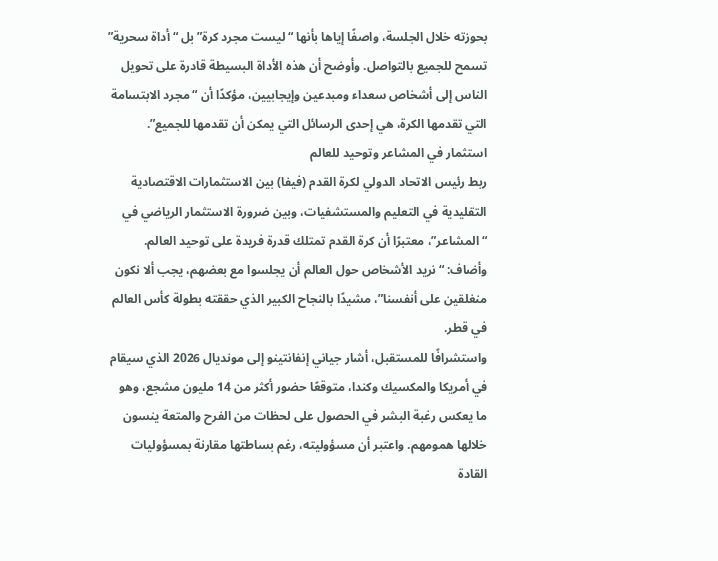بحوزته خلال الجلسة، واصفًا إياها بأنها “ليست مجرد كرة” بل “أداة سحرية” تسمح للجميع بالتواصل. وأوضح أن هذه الأداة البسيطة قادرة على تحويل الناس إلى أشخاص سعداء ومبدعين وإيجابيين، مؤكدًا أن “مجرد الابتسامة التي تقدمها الكرة، هي إحدى الرسائل التي يمكن أن تقدمها للجميع”.
استثمار في المشاعر وتوحيد للعالم
ربط رئيس الاتحاد الدولي لكرة القدم (فيفا) بين الاستثمارات الاقتصادية التقليدية في التعليم والمستشفيات، وبين ضرورة الاستثمار الرياضي في “المشاعر”، معتبرًا أن كرة القدم تمتلك قدرة فريدة على توحيد العالم. وأضاف: “نريد الأشخاص حول العالم أن يجلسوا مع بعضهم، يجب ألا نكون منغلقين على أنفسنا”، مشيدًا بالنجاح الكبير الذي حققته بطولة كأس العالم في قطر.
واستشرافًا للمستقبل، أشار جياني إنفانتينو إلى مونديال 2026 الذي سيقام في أمريكا والمكسيك وكندا، متوقعًا حضور أكثر من 14 مليون مشجع، وهو ما يعكس رغبة البشر في الحصول على لحظات من الفرح والمتعة ينسون خلالها همومهم. واعتبر أن مسؤوليته، رغم بساطتها مقارنة بمسؤوليات القادة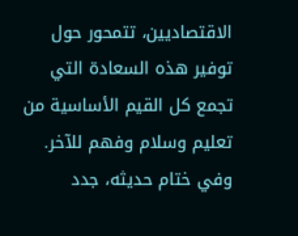الاقتصاديين، تتمحور حول توفير هذه السعادة التي تجمع كل القيم الأساسية من تعليم وسلام وفهم للآخر.
وفي ختام حديثه، جدد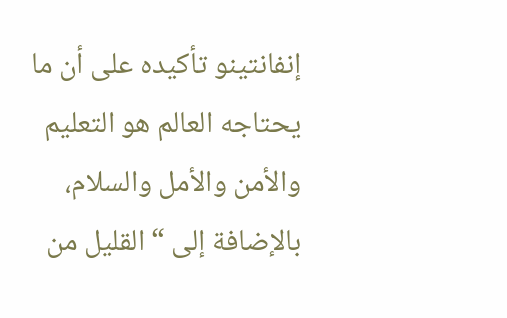إنفانتينو تأكيده على أن ما يحتاجه العالم هو التعليم والأمن والأمل والسلام، بالإضافة إلى “القليل من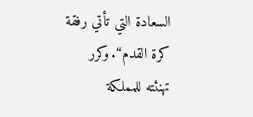السعادة التي تأتي رفقة كرة القدم“. وكرر تهنئته للمملكة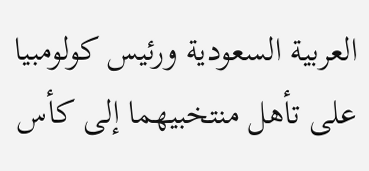العربية السعودية ورئيس كولومبيا على تأهل منتخبيهما إلى كأس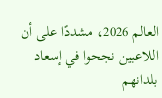العالم 2026، مشددًا على أن اللاعبين نجحوا في إسعاد بلدانهم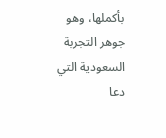بأكملها، وهو جوهر التجربة السعودية التي دعا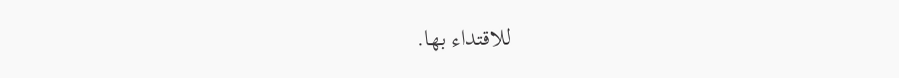للاقتداء بها.